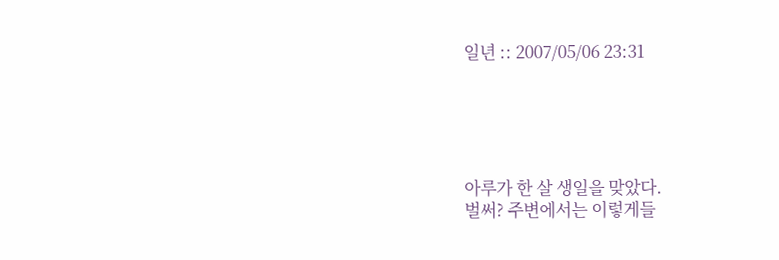일년 :: 2007/05/06 23:31





아루가 한 살 생일을 맞았다.
벌써? 주변에서는 이렇게들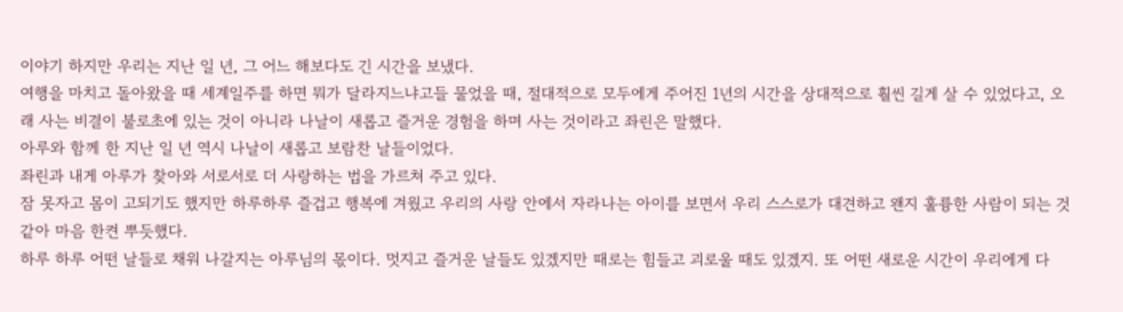이야기 하지만 우리는 지난 일 년, 그 어느 해보다도 긴 시간을 보냈다.
여행을 마치고 돌아왔을 때 세계일주를 하면 뭐가 달라지느냐고들 물었을 때, 절대적으로 모두에게 주어진 1년의 시간을 상대적으로 훨씬 길게 살 수 있었다고, 오래 사는 비결이 불로초에 있는 것이 아니라 나날이 새롭고 즐거운 경험을 하며 사는 것이라고 좌린은 말했다.
아루와 함께 한 지난 일 년 역시 나날이 새롭고 보람찬 날들이었다.
좌린과 내게 아루가 찾아와 서로서로 더 사랑하는 법을 가르쳐 주고 있다.
잠 못자고 몸이 고되기도 했지만 하루하루 즐겁고 행복에 겨웠고 우리의 사랑 안에서 자라나는 아이를 보면서 우리 스스로가 대견하고 왠지 훌륭한 사람이 되는 것 같아 마음 한켠 뿌듯했다.
하루 하루 어떤 날들로 채워 나갈지는 아루님의 몫이다. 멋지고 즐거운 날들도 있겠지만 때로는 힘들고 괴로울 때도 있겠지. 또 어떤 새로운 시간이 우리에게 다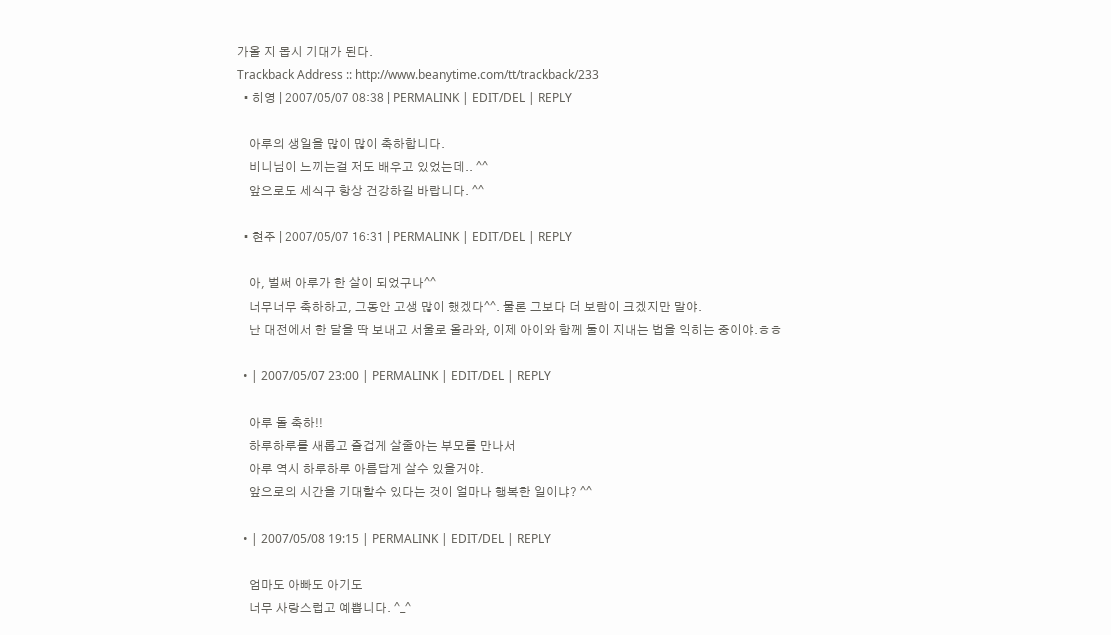가올 지 몹시 기대가 된다.
Trackback Address :: http://www.beanytime.com/tt/trackback/233
  • 히영 | 2007/05/07 08:38 | PERMALINK | EDIT/DEL | REPLY

    아루의 생일을 많이 많이 축하합니다.
    비니님이 느끼는걸 저도 배우고 있었는데.. ^^
    앞으로도 세식구 항상 건강하길 바랍니다. ^^

  • 현주 | 2007/05/07 16:31 | PERMALINK | EDIT/DEL | REPLY

    아, 벌써 아루가 한 살이 되었구나^^
    너무너무 축하하고, 그동안 고생 많이 했겠다^^. 물론 그보다 더 보람이 크겠지만 말야.
    난 대전에서 한 달을 딱 보내고 서울로 올라와, 이제 아이와 함께 둘이 지내는 법을 익히는 중이야.ㅎㅎ

  • | 2007/05/07 23:00 | PERMALINK | EDIT/DEL | REPLY

    아루 돌 축하!!
    하루하루를 새롭고 즐겁게 살줄아는 부모를 만나서
    아루 역시 하루하루 아름답게 살수 있을거야.
    앞으로의 시간을 기대할수 있다는 것이 얼마나 행복한 일이냐? ^^

  • | 2007/05/08 19:15 | PERMALINK | EDIT/DEL | REPLY

    엄마도 아빠도 아기도
    너무 사랑스럽고 예쁩니다. ^_^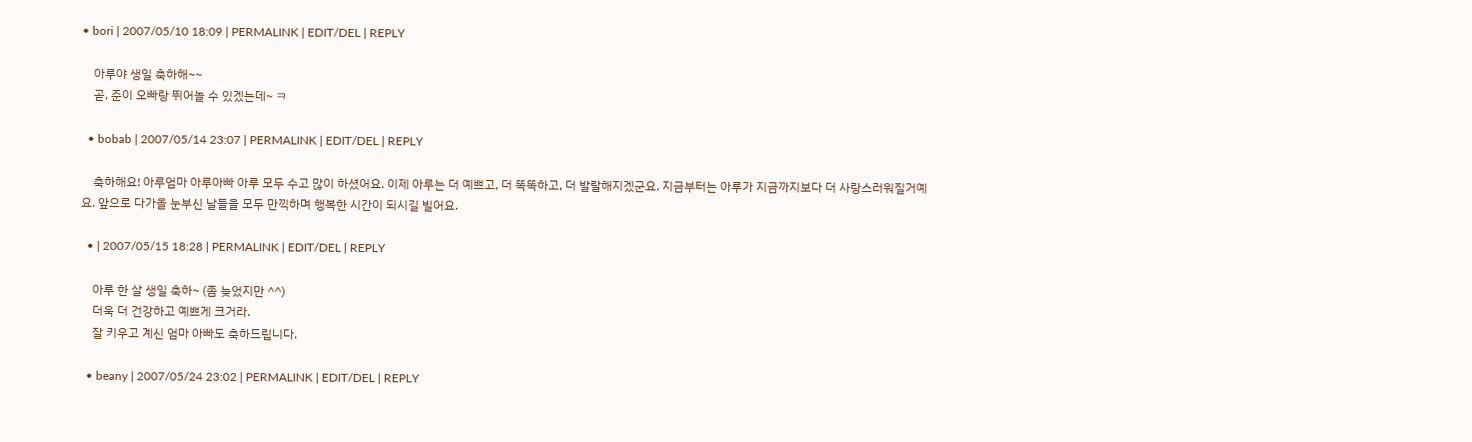• bori | 2007/05/10 18:09 | PERMALINK | EDIT/DEL | REPLY

    아루야 생일 축하해~~
    곧, 준이 오빠랑 뛰어놀 수 있겠는데~ ㅋ

  • bobab | 2007/05/14 23:07 | PERMALINK | EDIT/DEL | REPLY

    축하해요! 아루엄마 아루아빠 아루 모두 수고 많이 하셨어요. 이제 아루는 더 예쁘고, 더 똑똑하고, 더 발랄해지겠군요. 지금부터는 아루가 지금까지보다 더 사랑스러워질거예요. 앞으로 다가올 눈부신 날들을 모두 만끽하며 행복한 시간이 되시길 빌어요.

  • | 2007/05/15 18:28 | PERMALINK | EDIT/DEL | REPLY

    아루 한 살 생일 축하~ (좀 늦었지만 ^^)
    더욱 더 건강하고 예쁘게 크거라.
    잘 키우고 계신 엄마 아빠도 축하드립니다.

  • beany | 2007/05/24 23:02 | PERMALINK | EDIT/DEL | REPLY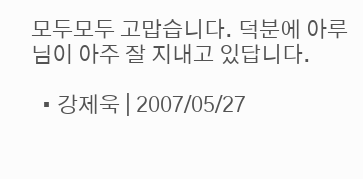모두모두 고맙습니다. 덕분에 아루님이 아주 잘 지내고 있답니다.

  • 강제욱 | 2007/05/27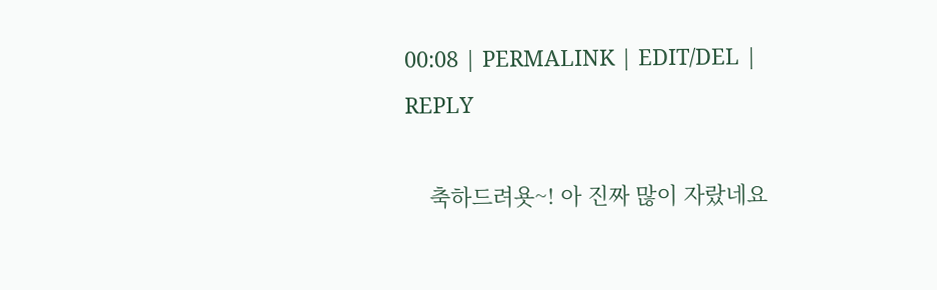00:08 | PERMALINK | EDIT/DEL | REPLY

    축하드려욧~! 아 진짜 많이 자랐네요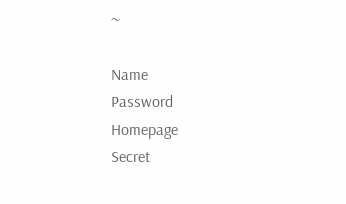~

Name
Password
Homepage
Secret